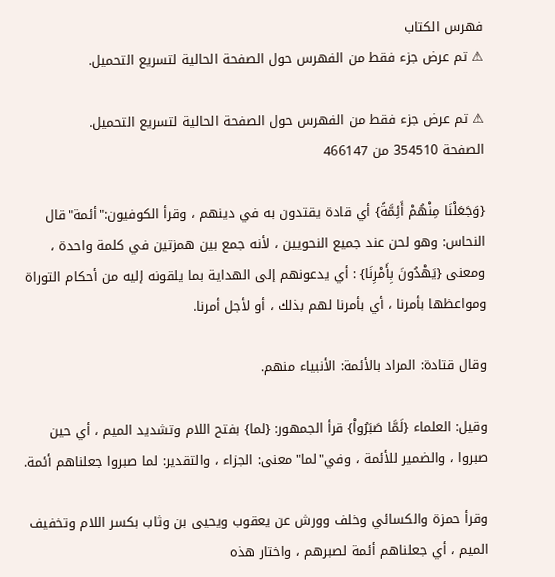فهرس الكتاب
⚠ تم عرض جزء فقط من الفهرس حول الصفحة الحالية لتسريع التحميل.

⚠ تم عرض جزء فقط من الفهرس حول الصفحة الحالية لتسريع التحميل.
الصفحة 354510 من 466147

{وَجَعَلْنَا مِنْهُمْ أَئِمَّةً} أي قادة يقتدون به في دينهم ، وقرأ الكوفيون:"أئمة"قال النحاس: وهو لحن عند جميع النحويين ، لأنه جمع بين همزتين في كلمة واحدة ، ومعنى {يَهْدُونَ بِأَمْرِنَا} : أي يدعونهم إلى الهداية بما يلقونه إليه من أحكام التوراة ومواعظها بأمرنا ، أي بأمرنا لهم بذلك ، أو لأجل أمرنا.

وقال قتادة: المراد بالأئمة: الأنبياء منهم.

وقيل: العلماء {لَمَّا صَبَرُواْ} قرأ الجمهور: {لما} بفتح اللام وتشديد الميم ، أي حين صبروا ، والضمير للأئمة ، وفي"لما"معنى: الجزاء ، والتقدير: لما صبروا جعلناهم أئمة.

وقرأ حمزة والكسائي وخلف وورش عن يعقوب ويحيى بن وثاب بكسر اللام وتخفيف الميم ، أي جعلناهم أئمة لصبرهم ، واختار هذه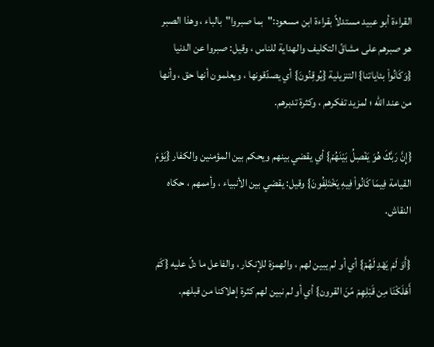القراءة أبو عبيد مستدلاً بقراءة ابن مسعود:"بما صبروا"بالباء ، وهذا الصبر هو صبرهم على مشاقّ التكليف والهداية للناس ، وقيل: صبروا عن الدنيا {وَكَانُواْ بئاياتنا} التنزيلية {يُوقِنُونَ} أي يصدّقونها ، ويعلمون أنها حق ، وأنها من عند الله ؛ لمزيد تفكرهم ، وكثرة تدبرهم.

{إِنَّ رَبَّكَ هُوَ يَفْصِلُ بَيْنَهُمْ} أي يقضي بينهم ويحكم بين المؤمنين والكفار {يَوْمَ القيامة فِيمَا كَانُواْ فِيهِ يَخْتَلِفُونَ} وقيل: يقضي بين الأنبياء ، وأممهم ، حكاه النقاش.

{أَوَ لَمْ يَهْدِ لَهُمْ} أي أو لم يبين لهم ، والهمزة للإنكار ، والفاعل ما دلّ عليه {كَمْ أَهْلَكْنَا مِن قَبْلِهِمْ مّنَ القرون} أي أو لم نبين لهم كثرة إهلاكنا من قبلهم.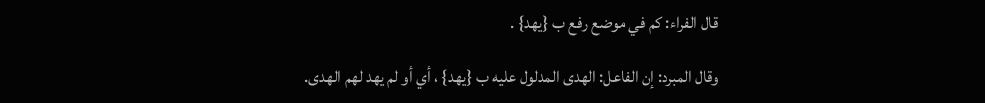قال الفراء: كم في موضع رفع ب {يهد} .

وقال المبرد: إن الفاعل: الهدى المدلول عليه ب {يهد} ، أي أو لم يهد لهم الهدى.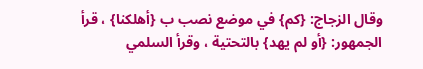وقال الزجاج: {كم} في موضع نصب ب {أهلكنا} ، قرأ الجمهور: {أو لم يهد} بالتحتية ، وقرأ السلمي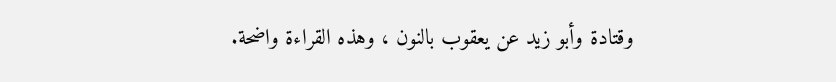وقتادة وأبو زيد عن يعقوب بالنون ، وهذه القراءة واضحة.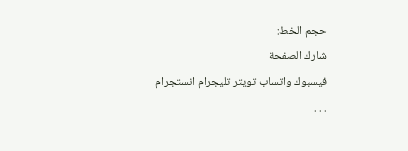حجم الخط:
شارك الصفحة
فيسبوك واتساب تويتر تليجرام انستجرام
. . .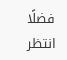فضلًا انتظر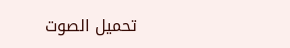تحميل الصوت